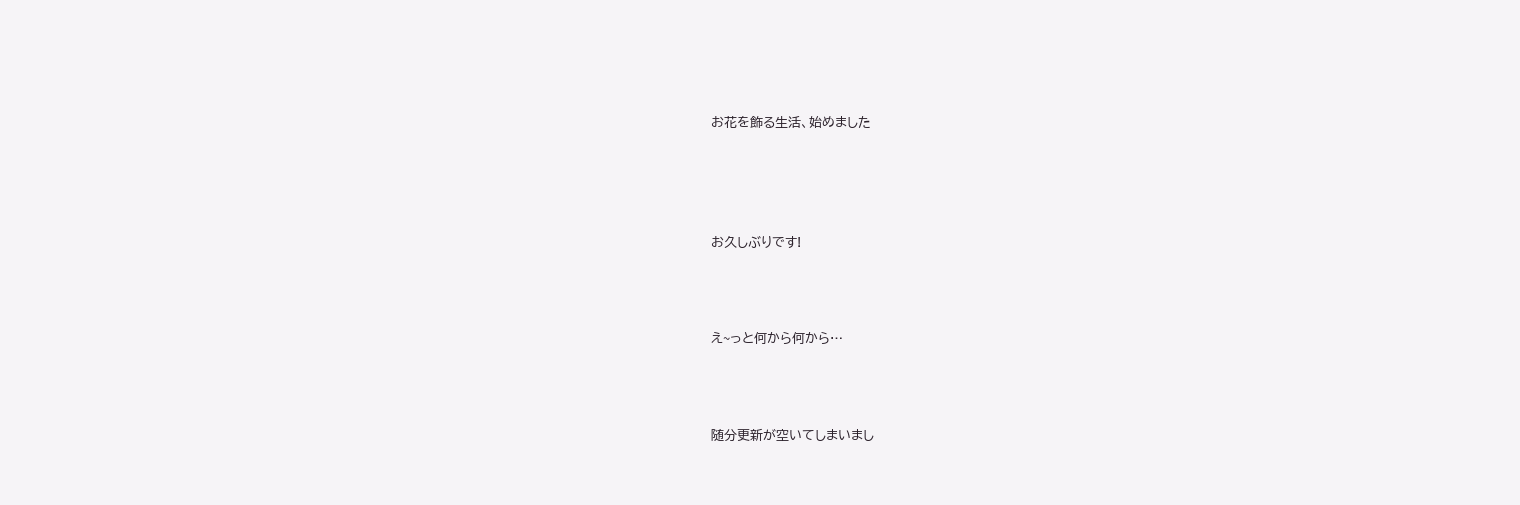お花を飾る生活、始めました




お久しぶりです!



え~っと何から何から…



随分更新が空いてしまいまし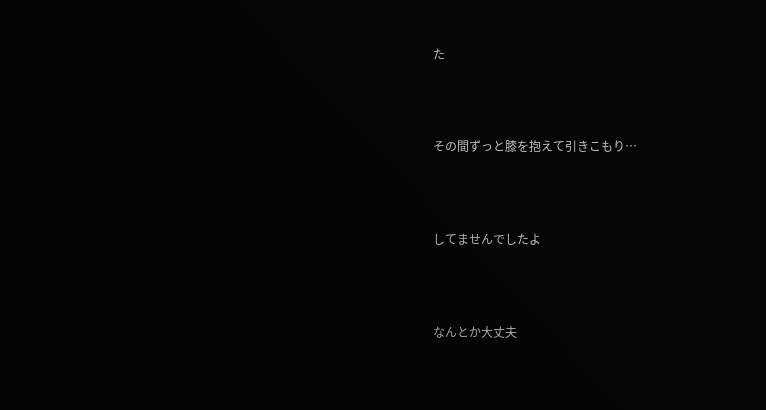た



その間ずっと膝を抱えて引きこもり…



してませんでしたよ



なんとか大丈夫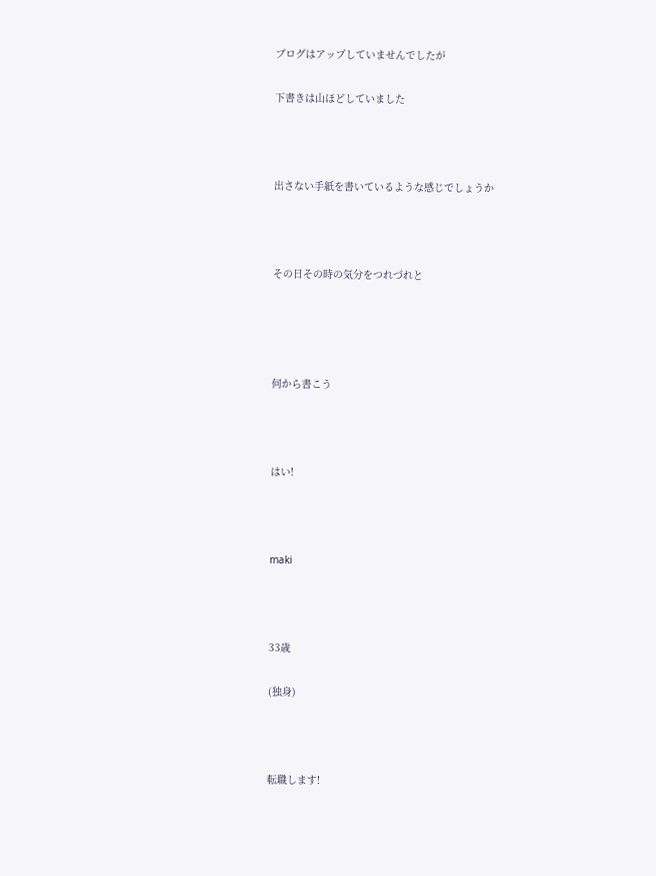ブログはアップしていませんでしたが

下書きは山ほどしていました



出さない手紙を書いているような感じでしょうか



その日その時の気分をつれづれと




何から書こう



はい!



maki



33歳

(独身)



転職します!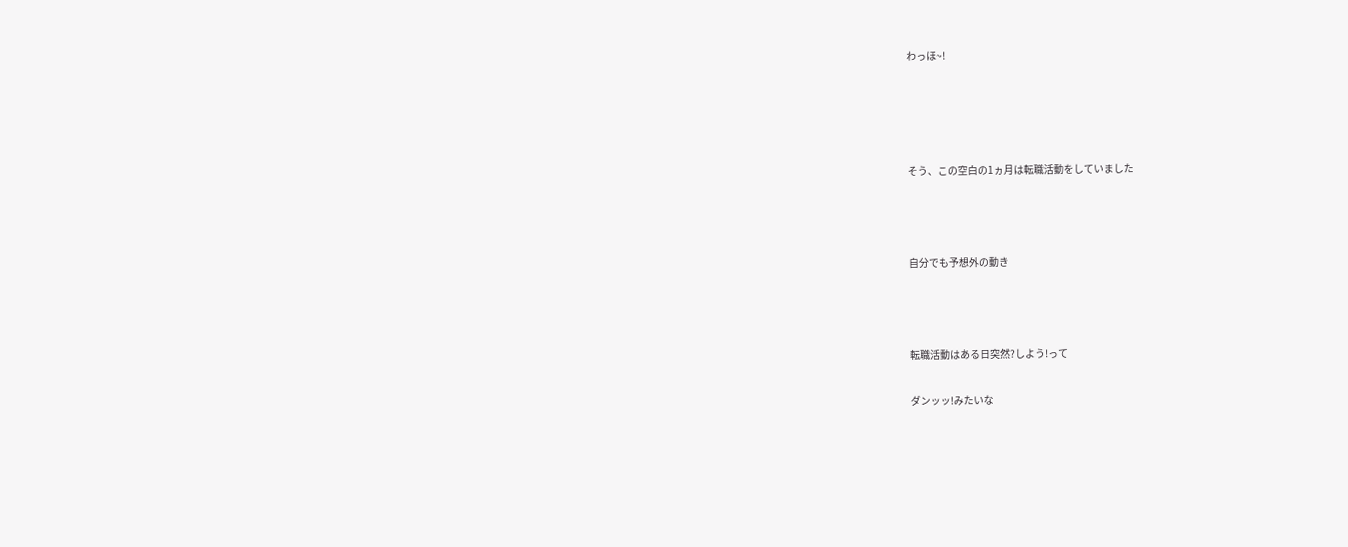わっほ~!




そう、この空白の1ヵ月は転職活動をしていました



自分でも予想外の動き



転職活動はある日突然?しよう!って

ダンッッ!みたいな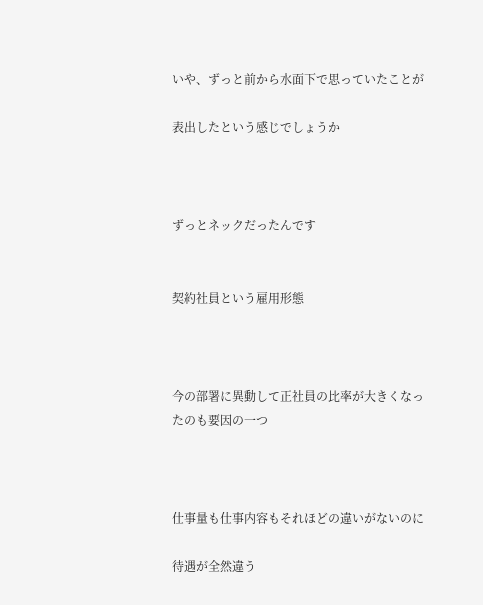いや、ずっと前から水面下で思っていたことが

表出したという感じでしょうか



ずっとネックだったんです


契約社員という雇用形態



今の部署に異動して正社員の比率が大きくなったのも要因の一つ



仕事量も仕事内容もそれほどの違いがないのに

待遇が全然違う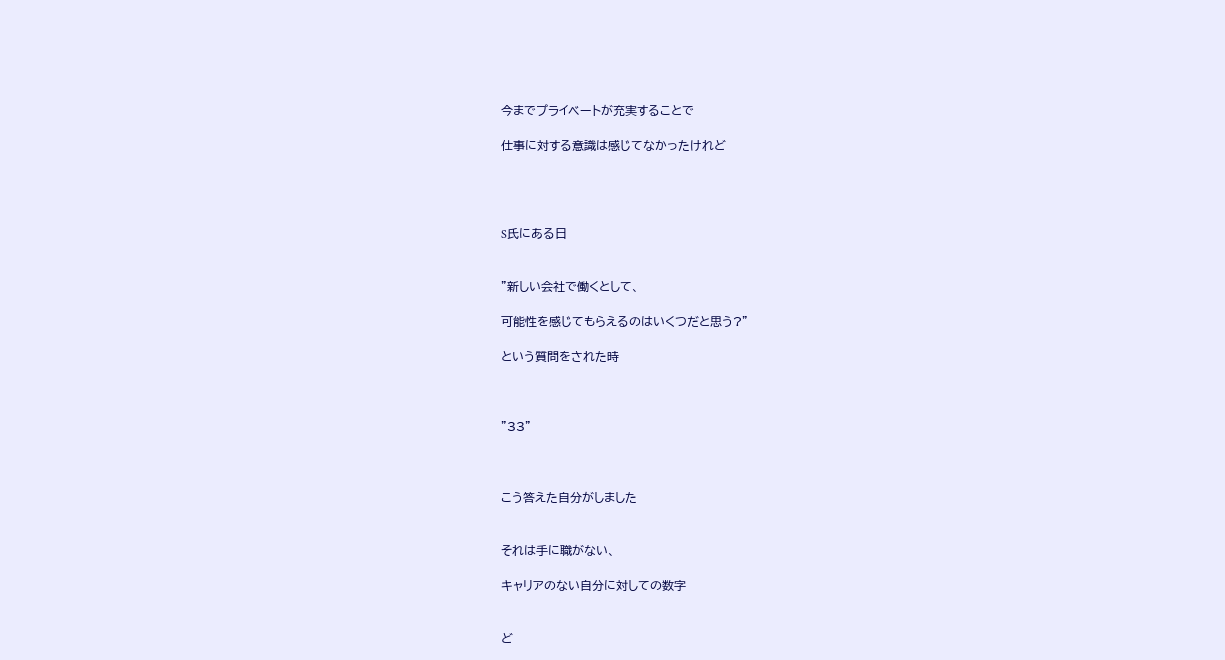今までプライベートが充実することで

仕事に対する意識は感じてなかったけれど




S氏にある日


"新しい会社で働くとして、

可能性を感じてもらえるのはいくつだと思う?"

という質問をされた時



"33"



こう答えた自分がしました


それは手に職がない、

キャリアのない自分に対しての数字


ど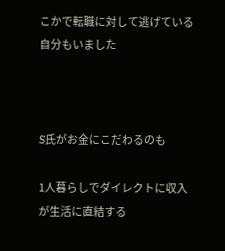こかで転職に対して逃げている自分もいました



S氏がお金にこだわるのも

1人暮らしでダイレクトに収入が生活に直結する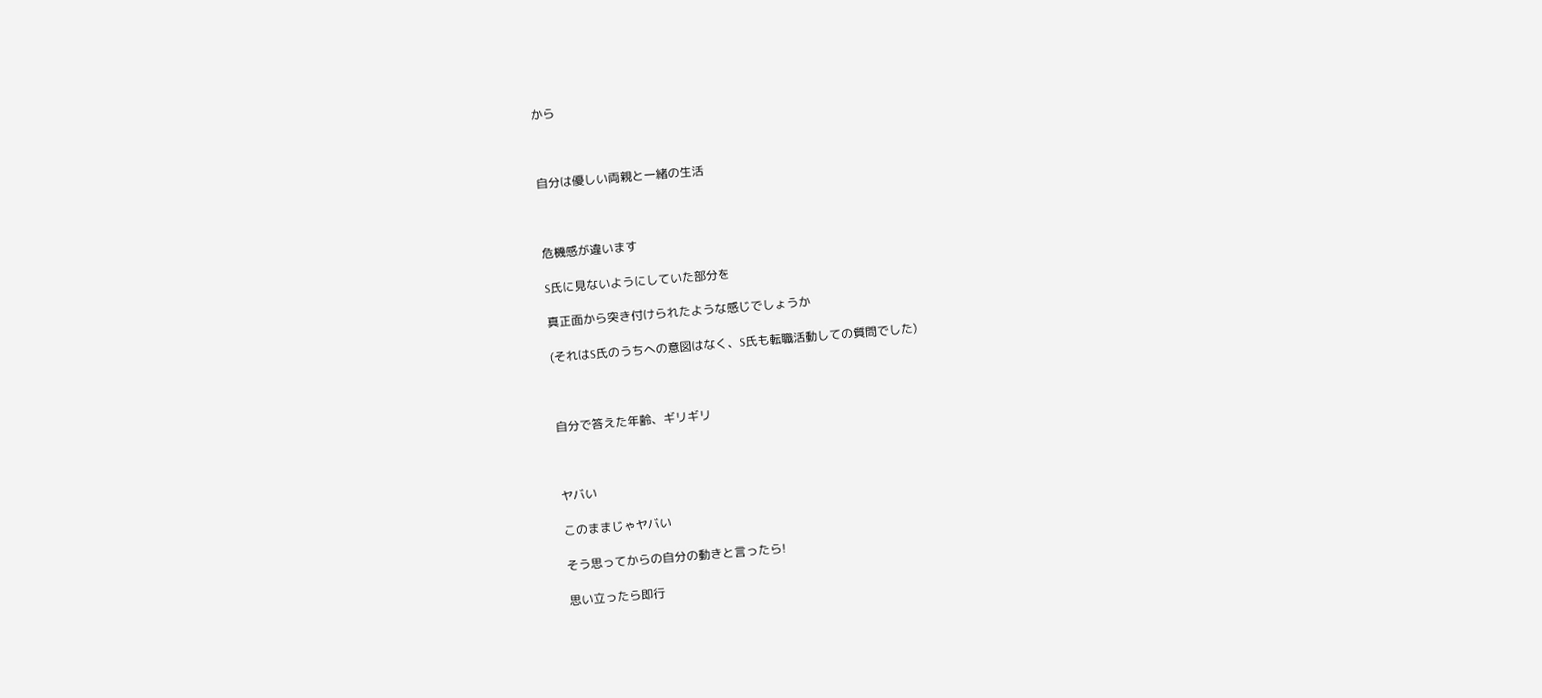から



自分は優しい両親と一緒の生活



危機感が違います

S氏に見ないようにしていた部分を

真正面から突き付けられたような感じでしょうか

(それはS氏のうちへの意図はなく、S氏も転職活動しての質問でした)



自分で答えた年齢、ギリギリ



ヤバい

このままじゃヤバい

そう思ってからの自分の動きと言ったら!

思い立ったら即行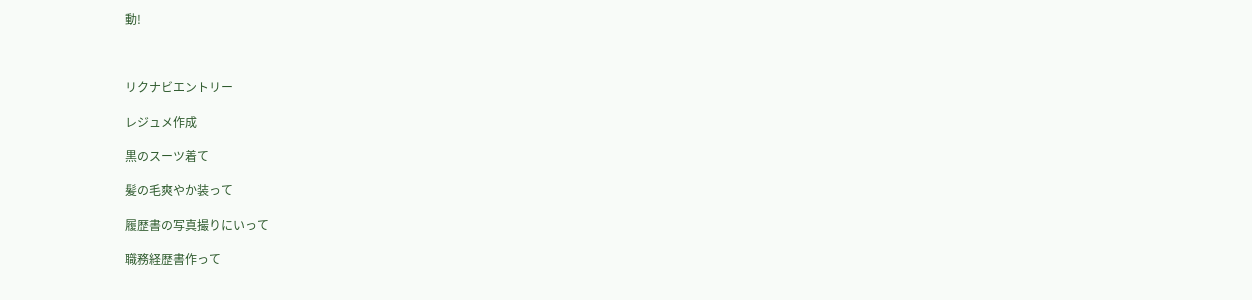動!



リクナビエントリー

レジュメ作成

黒のスーツ着て

髪の毛爽やか装って

履歴書の写真撮りにいって

職務経歴書作って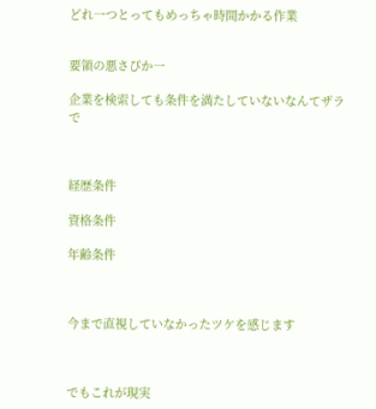どれ一つとってもめっちゃ時間かかる作業


要領の悪さぴか一

企業を検索しても条件を満たしていないなんてザラで



経歴条件

資格条件

年齢条件



今まで直視していなかったツケを感じます



でもこれが現実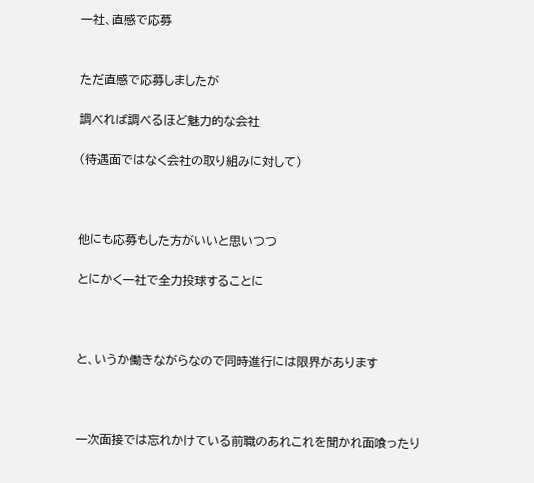一社、直感で応募


ただ直感で応募しましたが

調べれば調べるほど魅力的な会社

(待遇面ではなく会社の取り組みに対して)



他にも応募もした方がいいと思いつつ

とにかく一社で全力投球することに



と、いうか働きながらなので同時進行には限界があります



一次面接では忘れかけている前職のあれこれを聞かれ面喰ったり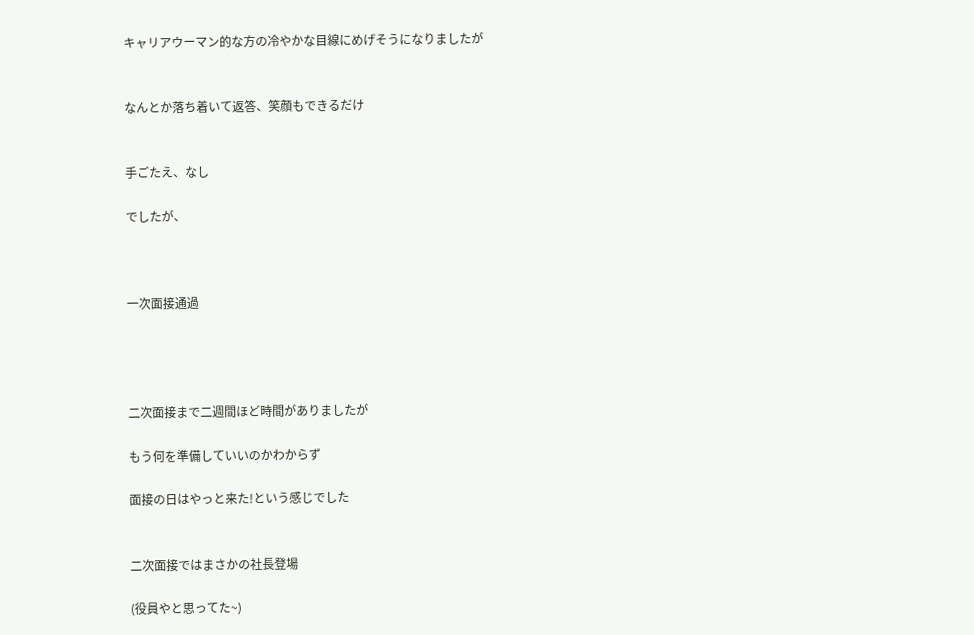キャリアウーマン的な方の冷やかな目線にめげそうになりましたが


なんとか落ち着いて返答、笑顔もできるだけ


手ごたえ、なし

でしたが、



一次面接通過




二次面接まで二週間ほど時間がありましたが

もう何を準備していいのかわからず

面接の日はやっと来た!という感じでした


二次面接ではまさかの社長登場

(役員やと思ってた~)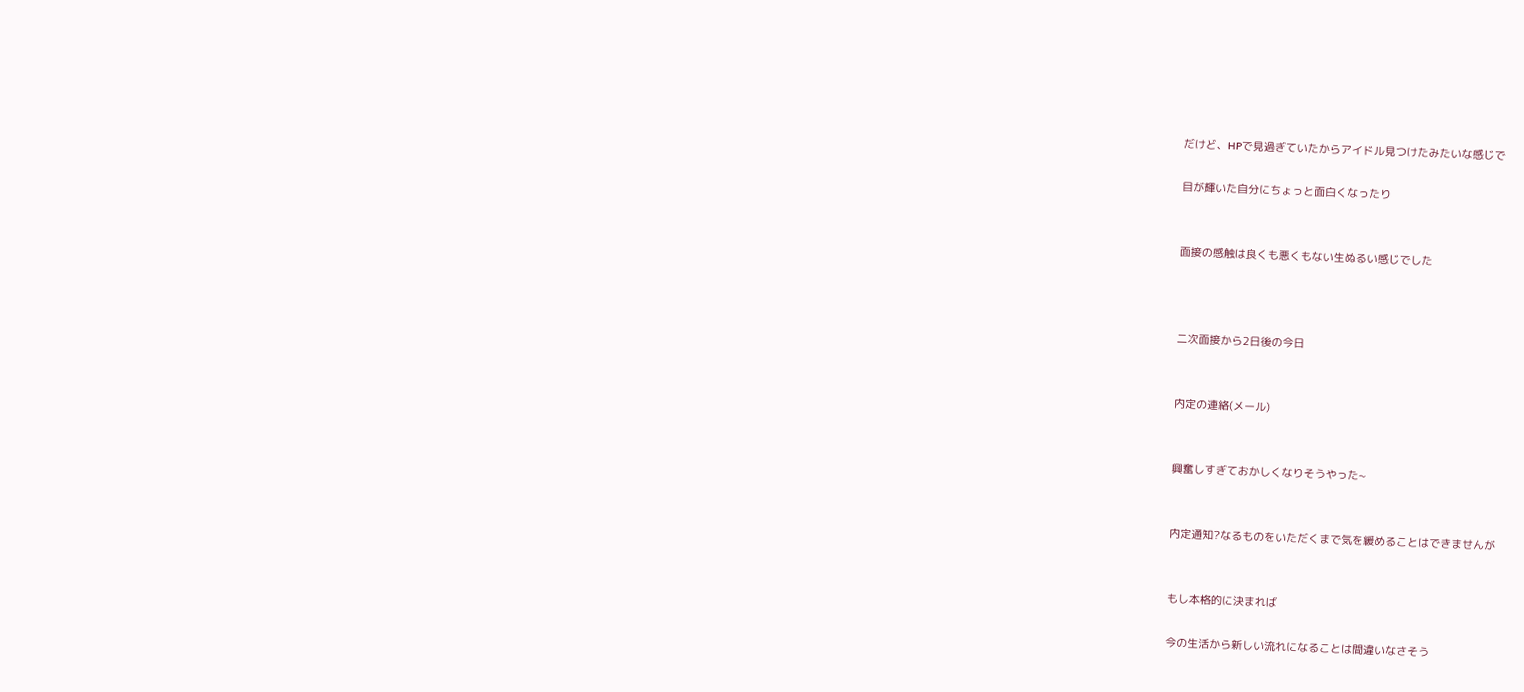だけど、HPで見過ぎていたからアイドル見つけたみたいな感じで

目が輝いた自分にちょっと面白くなったり


面接の感触は良くも悪くもない生ぬるい感じでした



二次面接から2日後の今日


内定の連絡(メール)


興奮しすぎておかしくなりそうやった~


内定通知?なるものをいただくまで気を緩めることはできませんが


もし本格的に決まれば

今の生活から新しい流れになることは間違いなさそう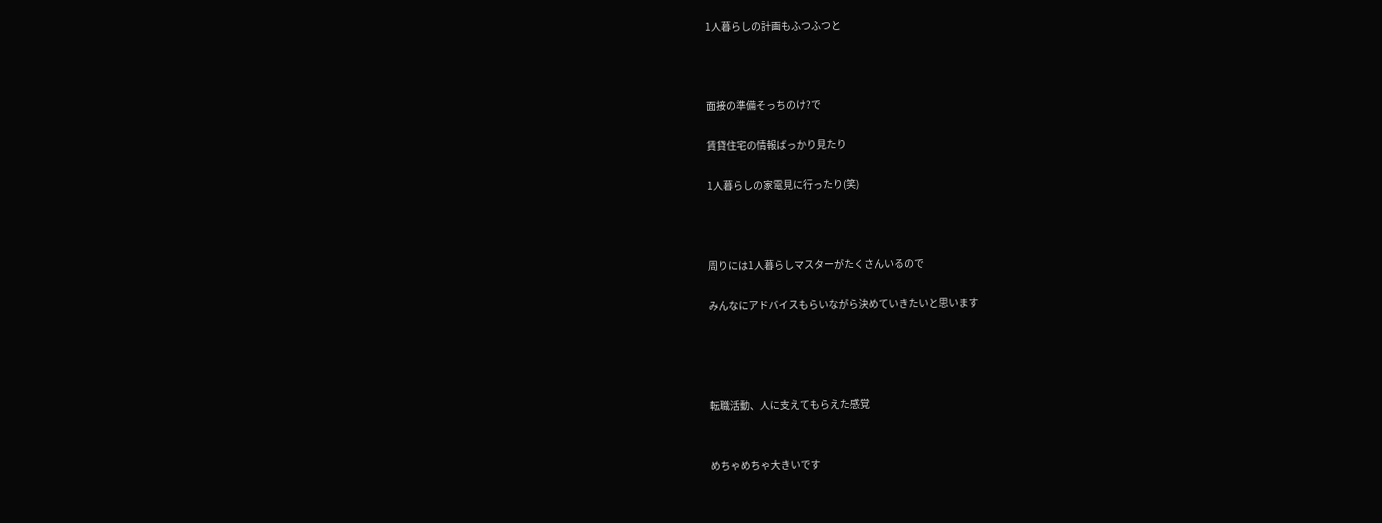1人暮らしの計画もふつふつと



面接の準備そっちのけ?で

賃貸住宅の情報ばっかり見たり

1人暮らしの家電見に行ったり(笑)



周りには1人暮らしマスターがたくさんいるので

みんなにアドバイスもらいながら決めていきたいと思います




転職活動、人に支えてもらえた感覚


めちゃめちゃ大きいです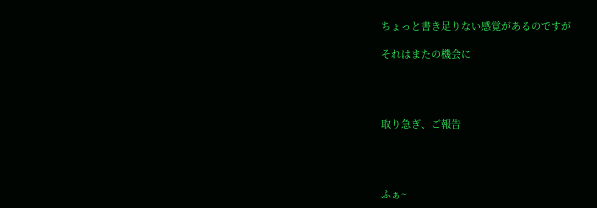ちょっと書き足りない感覚があるのですが

それはまたの機会に




取り急ぎ、ご報告




ふぁ~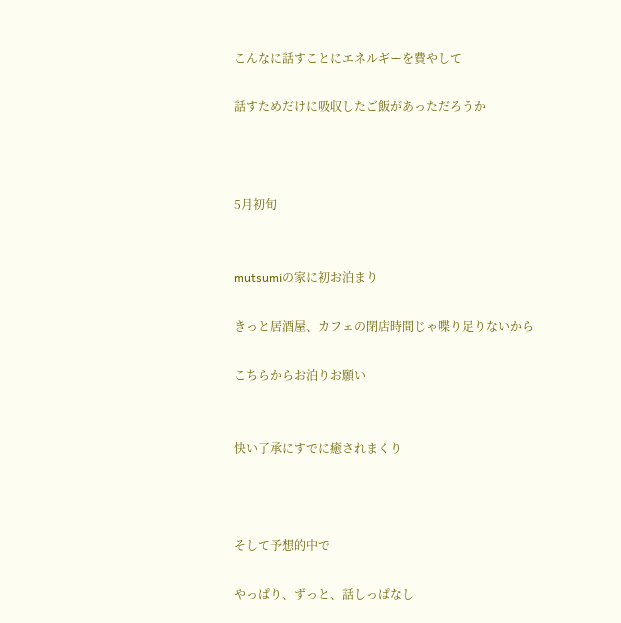こんなに話すことにエネルギーを費やして

話すためだけに吸収したご飯があっただろうか



5月初旬


mutsumiの家に初お泊まり

きっと居酒屋、カフェの閉店時間じゃ喋り足りないから

こちらからお泊りお願い


快い了承にすでに癒されまくり



そして予想的中で

やっぱり、ずっと、話しっぱなし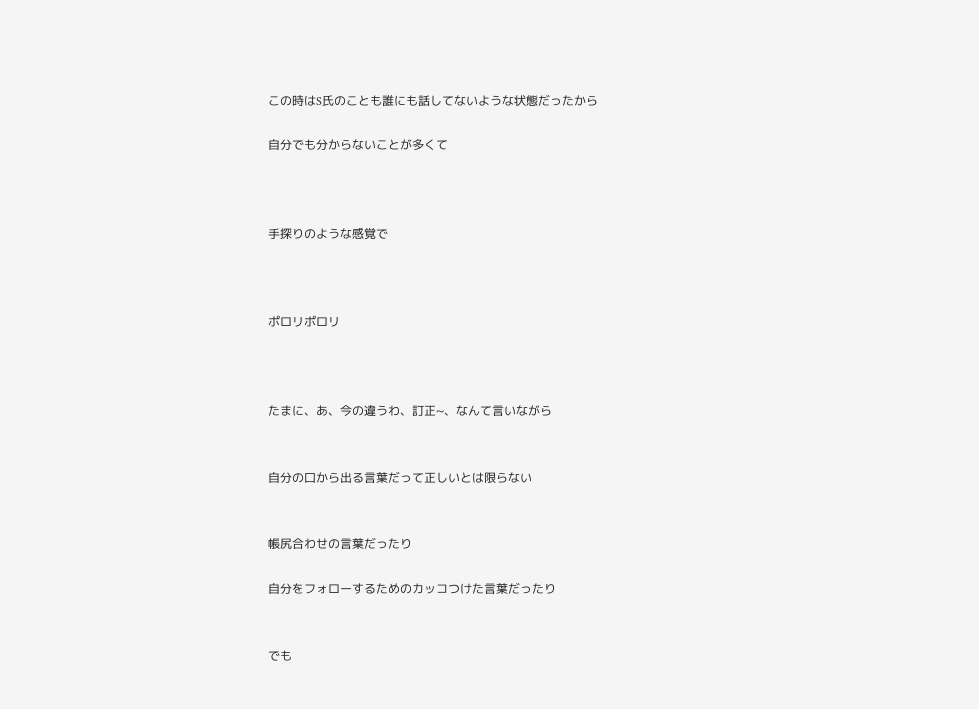この時はS氏のことも誰にも話してないような状態だったから

自分でも分からないことが多くて



手探りのような感覚で



ポロリポロリ



たまに、あ、今の違うわ、訂正~、なんて言いながら


自分の口から出る言葉だって正しいとは限らない


帳尻合わせの言葉だったり

自分をフォローするためのカッコつけた言葉だったり


でも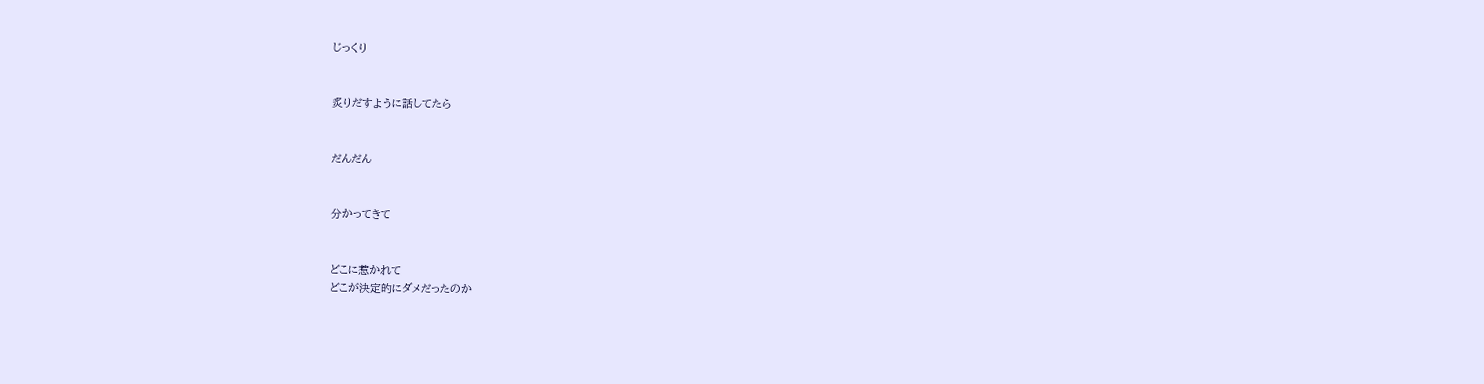じっくり


炙りだすように話してたら


だんだん


分かってきて


どこに惹かれて
どこが決定的にダメだったのか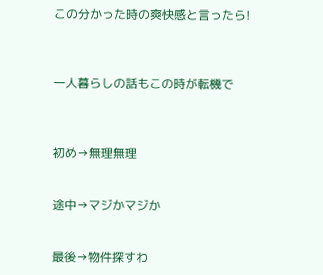この分かった時の爽快感と言ったら!



一人暮らしの話もこの時が転機で



初め→無理無理


途中→マジかマジか


最後→物件探すわ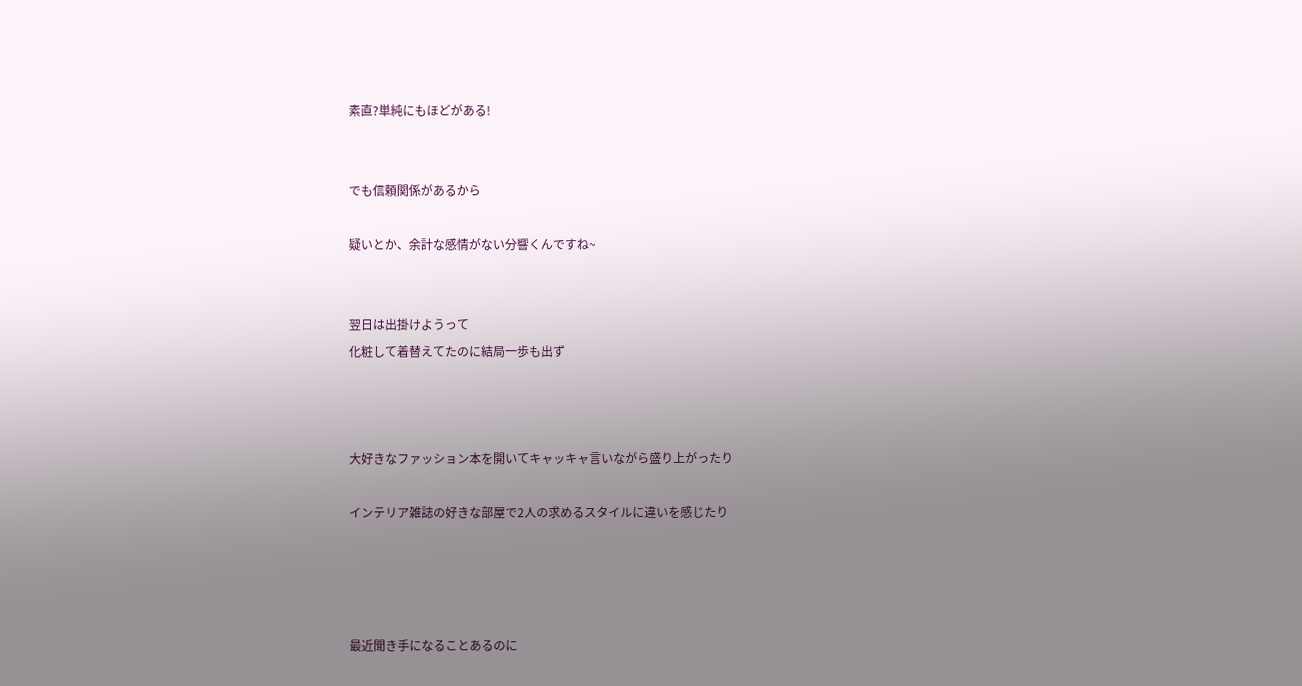素直?単純にもほどがある!


でも信頼関係があるから

疑いとか、余計な感情がない分響くんですね~


翌日は出掛けようって
化粧して着替えてたのに結局一歩も出ず



大好きなファッション本を開いてキャッキャ言いながら盛り上がったり

インテリア雑誌の好きな部屋で2人の求めるスタイルに違いを感じたり




最近聞き手になることあるのに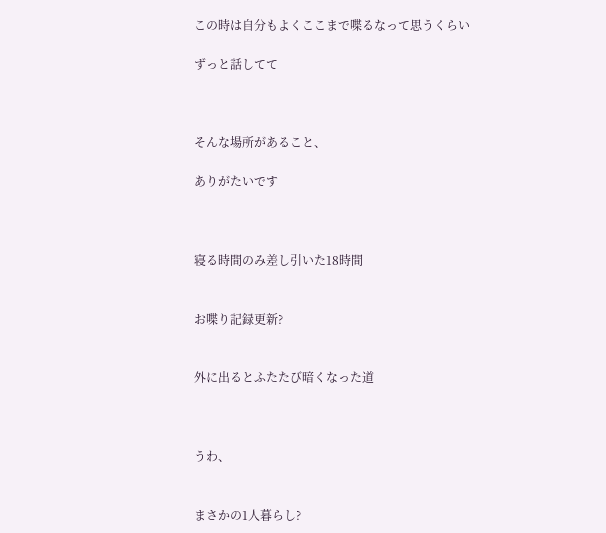この時は自分もよくここまで喋るなって思うくらい

ずっと話してて



そんな場所があること、

ありがたいです



寝る時間のみ差し引いた18時間


お喋り記録更新?


外に出るとふたたび暗くなった道



うわ、


まさかの1人暮らし?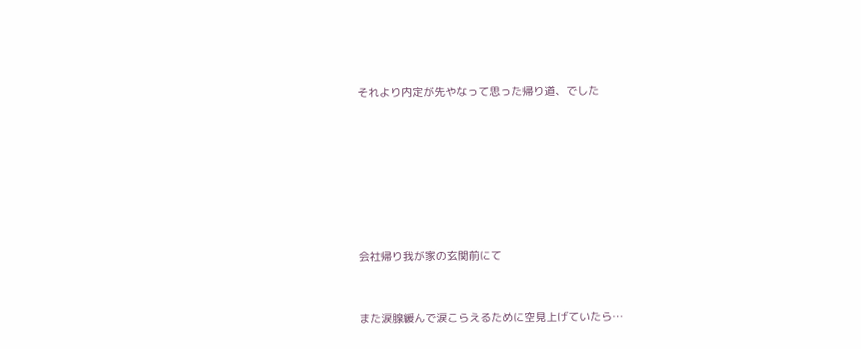それより内定が先やなって思った帰り道、でした







会社帰り我が家の玄関前にて


また涙腺緩んで涙こらえるために空見上げていたら…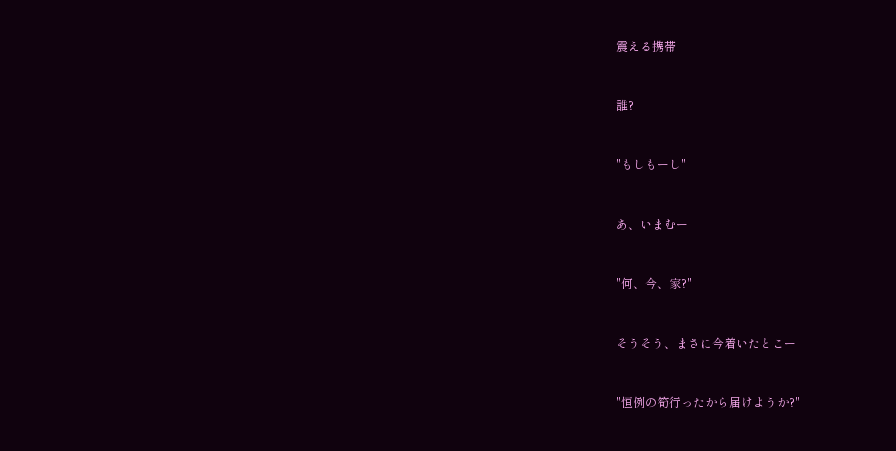震える携帯


誰?


"もしもーし"


あ、いまむー


"何、今、家?"


そうそう、まさに今着いたとこー


"恒例の筍行ったから届けようか?"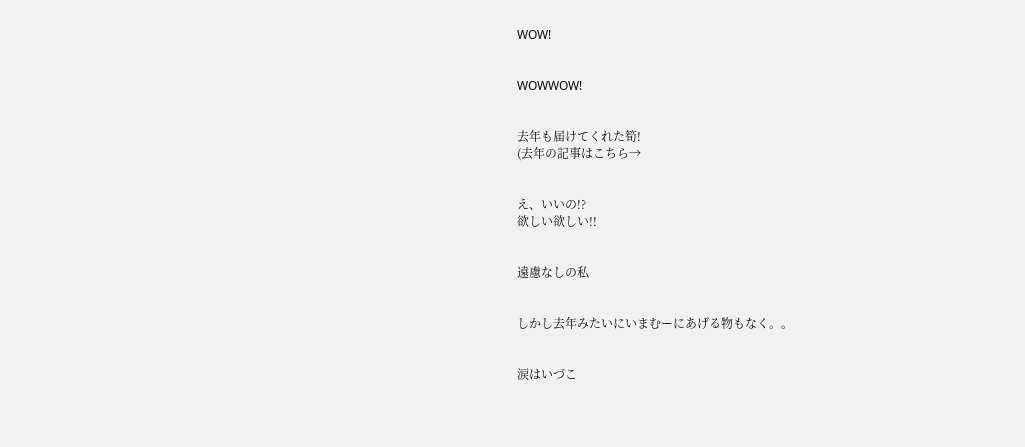WOW!


WOWWOW!


去年も届けてくれた筍!
(去年の記事はこちら→


え、いいの!?
欲しい欲しい!!


遠慮なしの私


しかし去年みたいにいまむーにあげる物もなく。。


涙はいづこ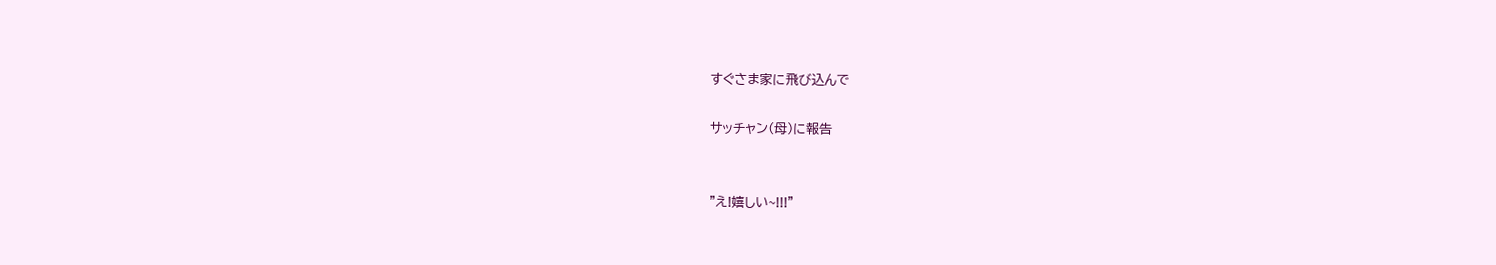すぐさま家に飛び込んで

サッチャン(母)に報告


"え!嬉しい~!!!"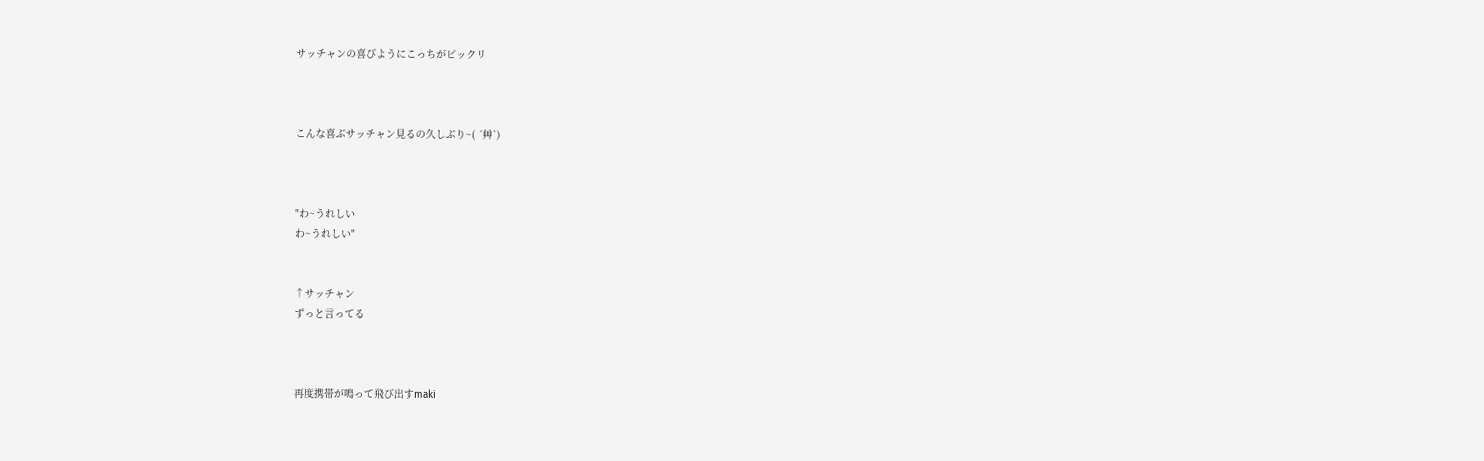サッチャンの喜びようにこっちがビックリ



こんな喜ぶサッチャン見るの久しぶり~( ´艸`)



"わ~うれしい
わ~うれしい"


↑サッチャン
ずっと言ってる



再度携帯が鳴って飛び出すmaki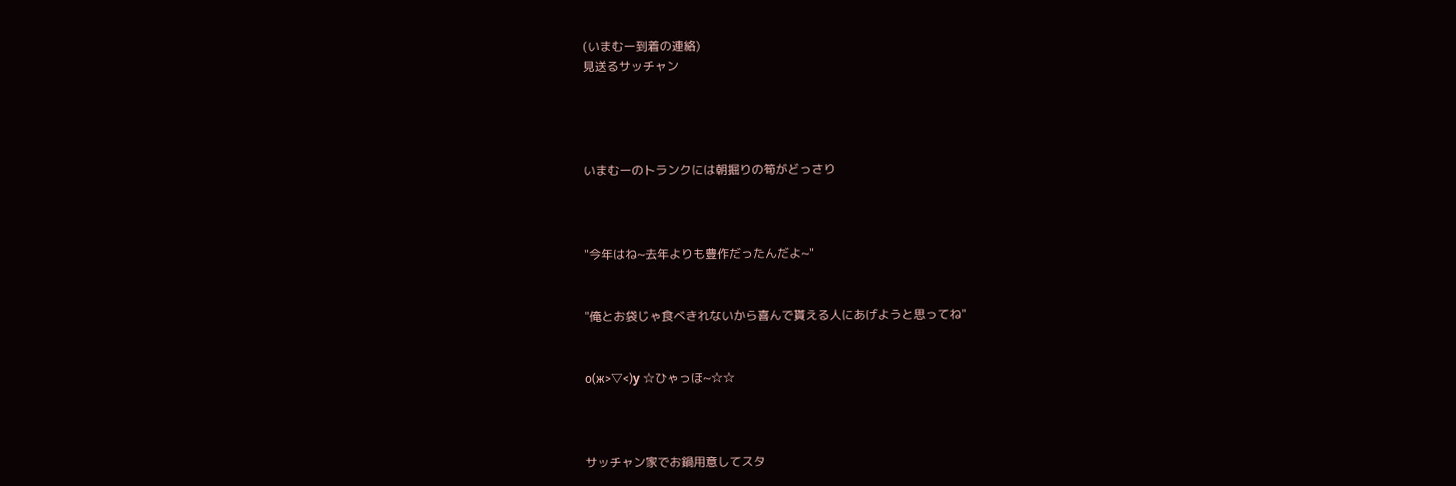(いまむー到着の連絡)
見送るサッチャン




いまむーのトランクには朝掘りの筍がどっさり



"今年はね~去年よりも豊作だったんだよ~"


"俺とお袋じゃ食べきれないから喜んで貰える人にあげようと思ってね"


о(ж>▽<)y ☆ひゃっほ~☆☆



サッチャン家でお鍋用意してスタ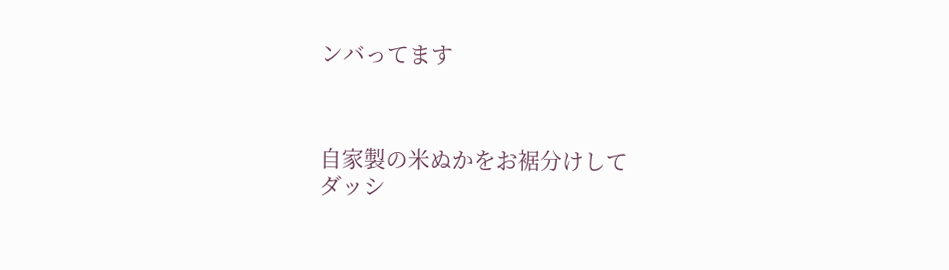ンバってます



自家製の米ぬかをお裾分けして
ダッシ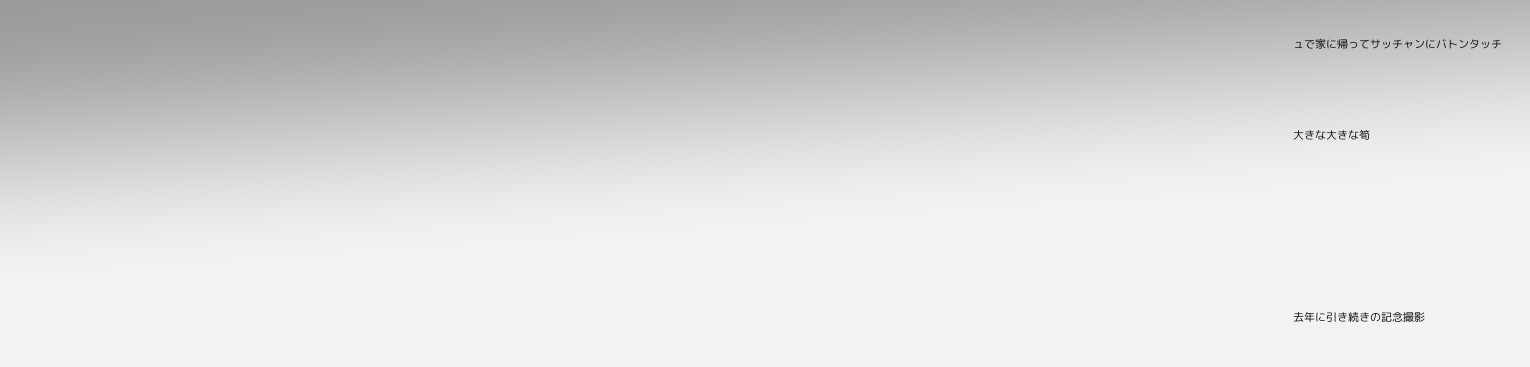ュで家に帰ってサッチャンにバトンタッチ



大きな大きな筍







去年に引き続きの記念撮影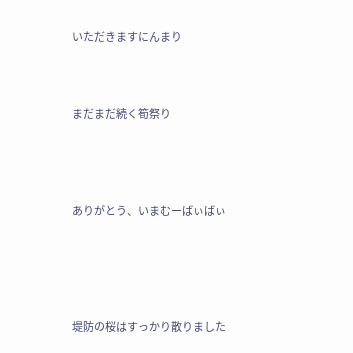いただきますにんまり



まだまだ続く筍祭り




ありがとう、いまむーばぃばぃ





堤防の桜はすっかり散りました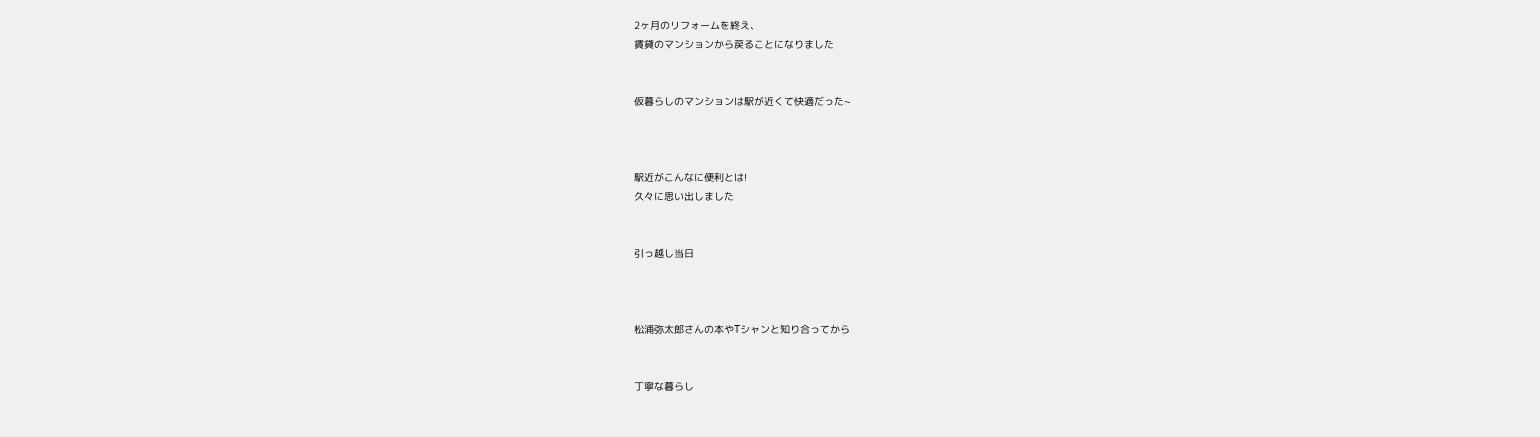2ヶ月のリフォームを終え、
賃貸のマンションから戻ることになりました


仮暮らしのマンションは駅が近くて快適だった~



駅近がこんなに便利とは!
久々に思い出しました


引っ越し当日



松浦弥太郎さんの本やTシャンと知り合ってから


丁寧な暮らし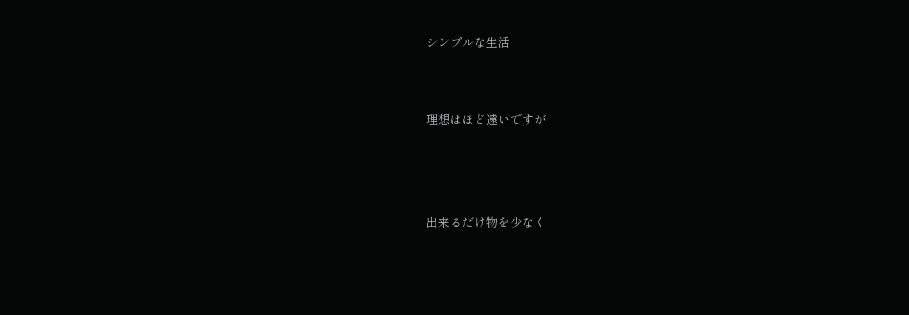シンプルな生活


理想はほど遠いですが



出来るだけ物を少なく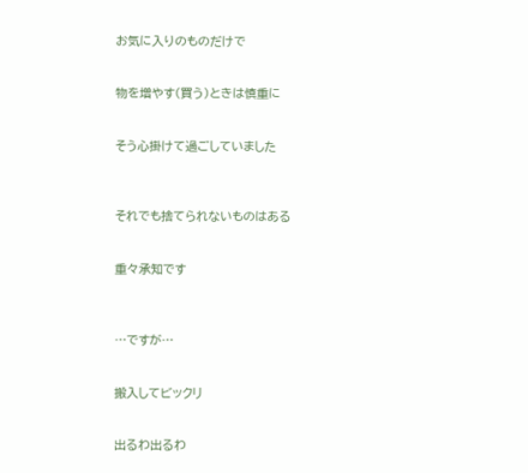お気に入りのものだけで


物を増やす(買う)ときは慎重に


そう心掛けて過ごしていました



それでも捨てられないものはある


重々承知です



…ですが…


搬入してビックリ


出るわ出るわ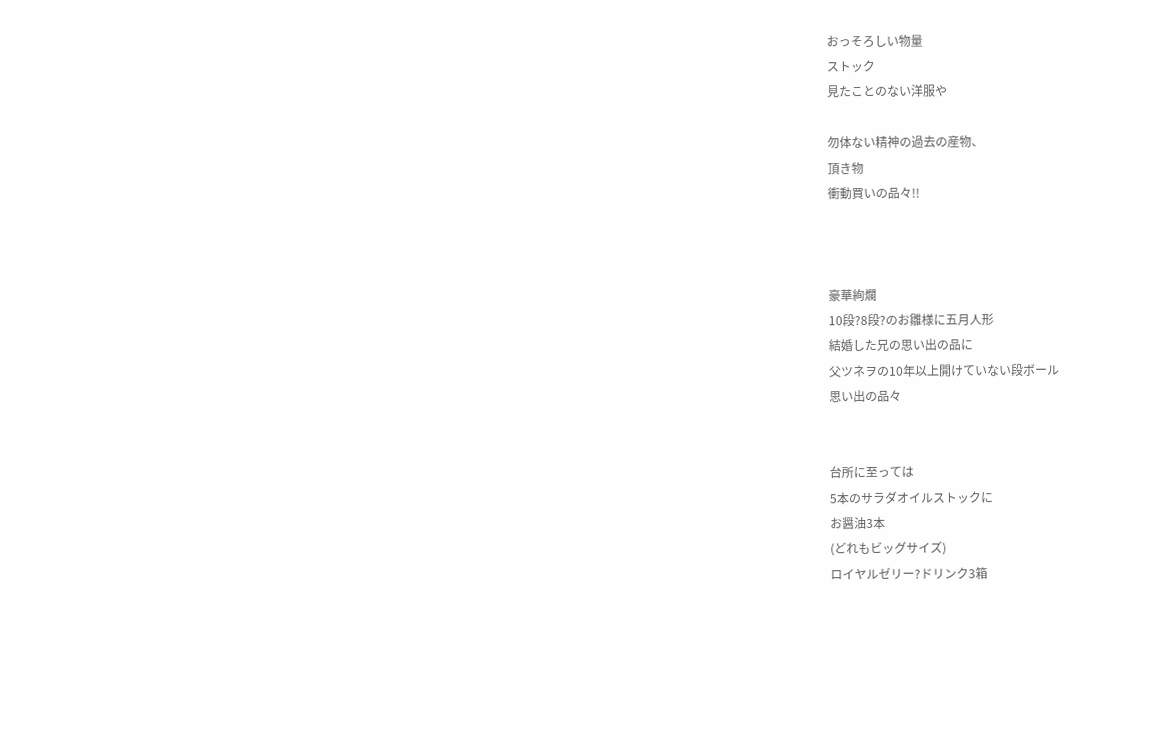おっそろしい物量
ストック
見たことのない洋服や

勿体ない精神の過去の産物、
頂き物
衝動買いの品々!!



豪華絢爛
10段?8段?のお雛様に五月人形
結婚した兄の思い出の品に
父ツネヲの10年以上開けていない段ボール
思い出の品々


台所に至っては
5本のサラダオイルストックに
お醤油3本
(どれもビッグサイズ)
ロイヤルゼリー?ドリンク3箱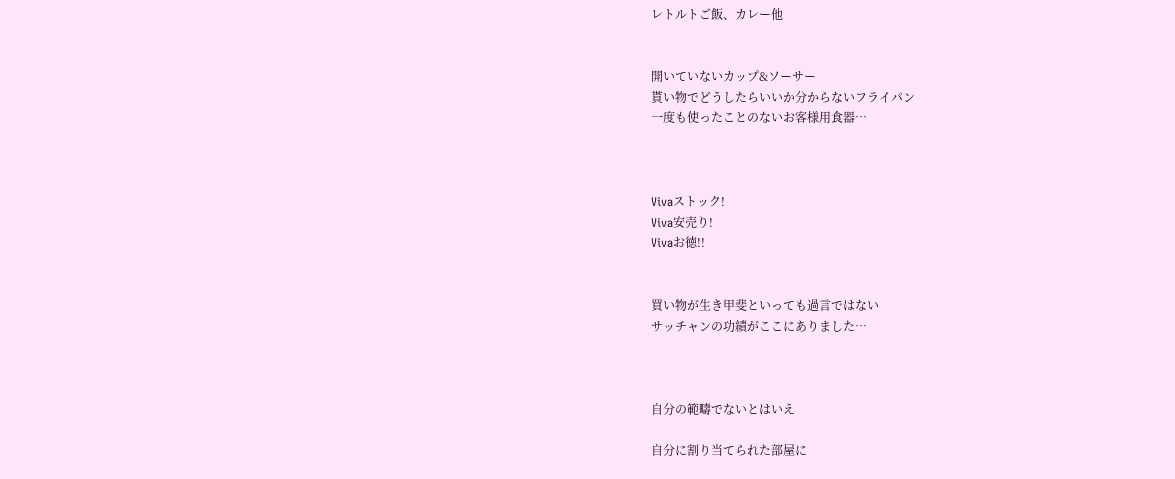レトルトご飯、カレー他


開いていないカップ&ソーサー
貰い物でどうしたらいいか分からないフライパン
一度も使ったことのないお客様用食器…



Vivaストック!
Viva安売り!
Vivaお徳!!


買い物が生き甲斐といっても過言ではない
サッチャンの功績がここにありました…



自分の範疇でないとはいえ

自分に割り当てられた部屋に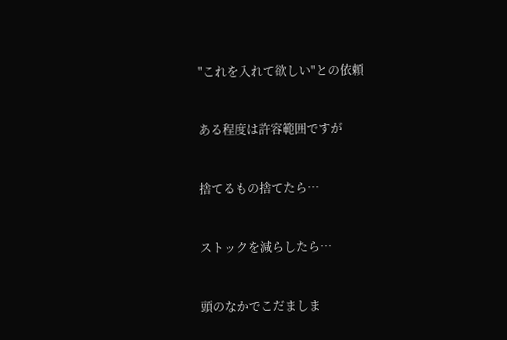"これを入れて欲しい"との依頼


ある程度は許容範囲ですが


捨てるもの捨てたら…


ストックを減らしたら…


頭のなかでこだましま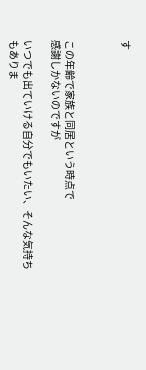す



この年齢で家族と同居という時点で
感謝しかないのですが

いつでも出ていける自分でもいたい、そんな気持ちもありま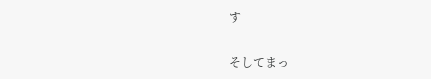す


そしてまっ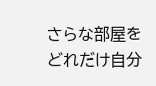さらな部屋をどれだけ自分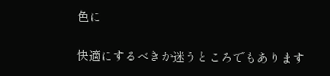色に

快適にするべきか迷うところでもあります